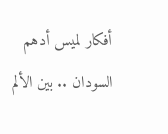أفكار لميس أدهم السودان .. بين الألم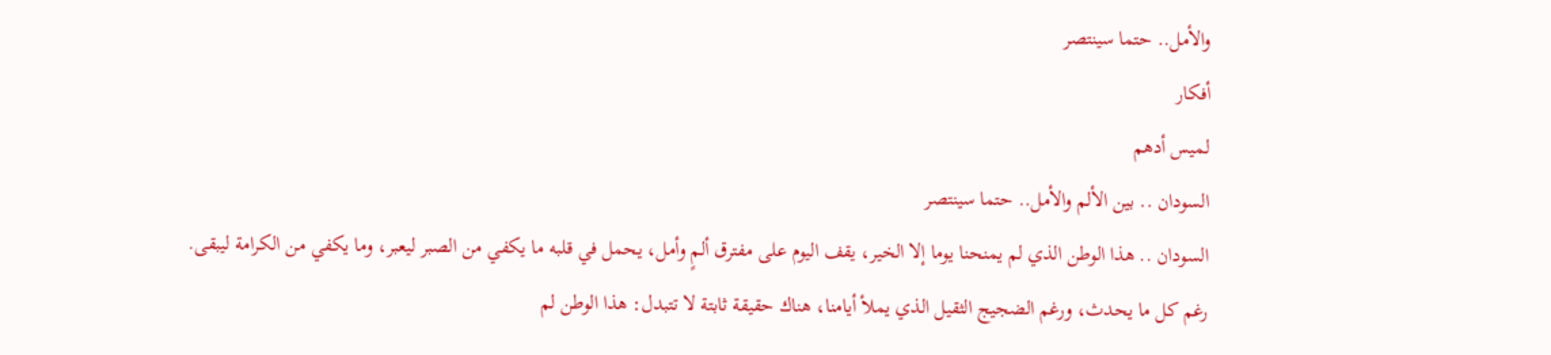والأمل.. حتما سينتصر
أفكار
لميس أدهم
السودان .. بين الألم والأمل.. حتما سينتصر
السودان .. هذا الوطن الذي لم يمنحنا يوما إلا الخير، يقف اليوم على مفترق ألمٍ وأمل، يحمل في قلبه ما يكفي من الصبر ليعبر، وما يكفي من الكرامة ليبقى.
رغم كل ما يحدث، ورغم الضجيج الثقيل الذي يملأ أيامنا، هناك حقيقة ثابتة لا تتبدل: هذا الوطن لم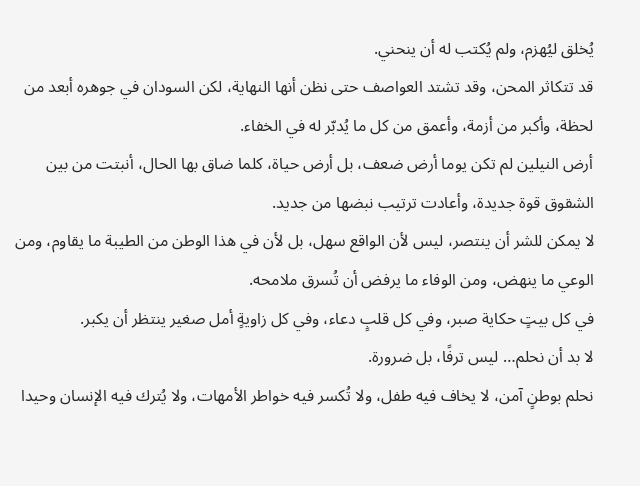يُخلق ليُهزم، ولم يُكتب له أن ينحني.
قد تتكاثر المحن، وقد تشتد العواصف حتى نظن أنها النهاية، لكن السودان في جوهره أبعد من لحظة، وأكبر من أزمة، وأعمق من كل ما يُدبّر له في الخفاء.
أرض النيلين لم تكن يوما أرض ضعف، بل أرض حياة، كلما ضاق بها الحال، أنبتت من بين الشقوق قوة جديدة، وأعادت ترتيب نبضها من جديد.
لا يمكن للشر أن ينتصر، ليس لأن الواقع سهل، بل لأن في هذا الوطن من الطيبة ما يقاوم، ومن الوعي ما ينهض، ومن الوفاء ما يرفض أن تُسرق ملامحه.
في كل بيتٍ حكاية صبر، وفي كل قلبٍ دعاء، وفي كل زاويةٍ أمل صغير ينتظر أن يكبر.
لا بد أن نحلم… ليس ترفًا، بل ضرورة.
نحلم بوطنٍ آمن، لا يخاف فيه طفل، ولا تُكسر فيه خواطر الأمهات، ولا يُترك فيه الإنسان وحيدا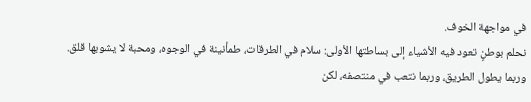في مواجهة الخوف.
نحلم بوطنٍ تعود فيه الأشياء إلى بساطتها الأولى: سلام في الطرقات، طمأنينة في الوجوه، ومحبة لا يشوبها قلق.
وربما يطول الطريق، وربما نتعب في منتصفه، لكن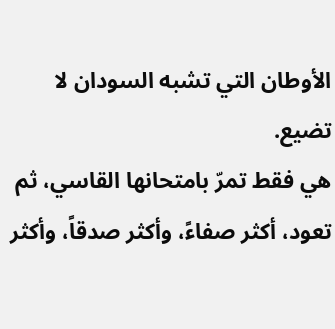الأوطان التي تشبه السودان لا تضيع.
هي فقط تمرّ بامتحانها القاسي، ثم تعود، أكثر صفاءً، وأكثر صدقاً، وأكثر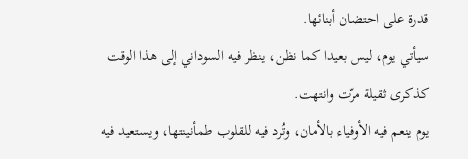قدرة على احتضان أبنائها.
سيأتي يوم، ليس بعيدا كما نظن، ينظر فيه السوداني إلى هذا الوقت كذكرى ثقيلة مرّت وانتهت.
يوم ينعم فيه الأوفياء بالأمان، وتُرد فيه للقلوب طمأنينتها، ويستعيد فيه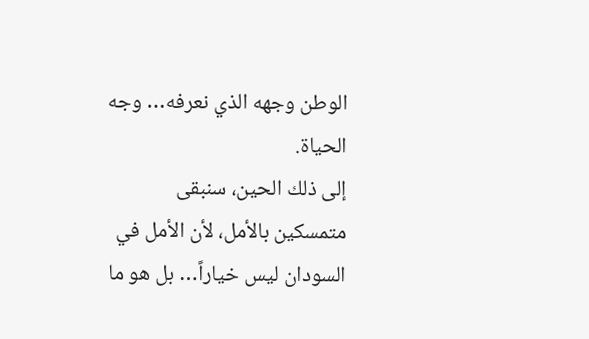الوطن وجهه الذي نعرفه… وجه الحياة.
إلى ذلك الحين، سنبقى متمسكين بالأمل، لأن الأمل في السودان ليس خياراً… بل هو ما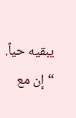يبقيه حياً.
“إن مع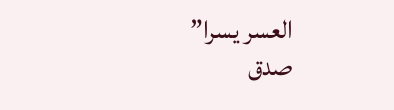العسر يسرا”
صدق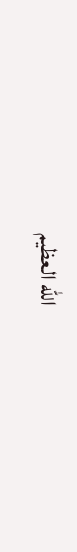الله العظيم